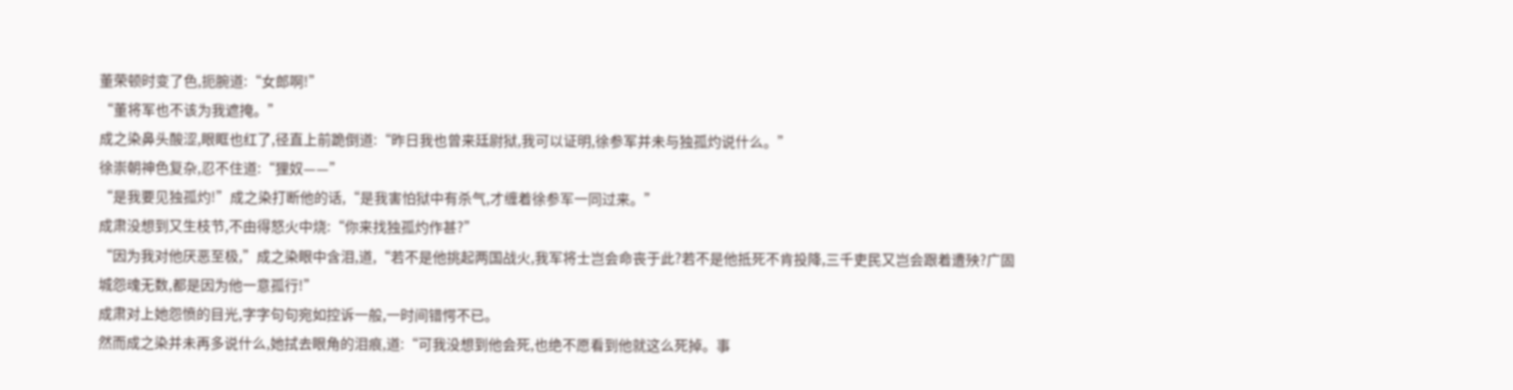董荣顿时变了色,扼腕道:“女郎啊!”
“董将军也不该为我遮掩。”
成之染鼻头酸涩,眼眶也红了,径直上前跪倒道:“昨日我也曾来廷尉狱,我可以证明,徐参军并未与独孤灼说什么。”
徐崇朝神色复杂,忍不住道:“狸奴——”
“是我要见独孤灼!”成之染打断他的话,“是我害怕狱中有杀气,才缠着徐参军一同过来。”
成肃没想到又生枝节,不由得怒火中烧:“你来找独孤灼作甚?”
“因为我对他厌恶至极,”成之染眼中含泪,道,“若不是他挑起两国战火,我军将士岂会命丧于此?若不是他抵死不肯投降,三千吏民又岂会跟着遭殃?广固城怨魂无数,都是因为他一意孤行!”
成肃对上她怨愤的目光,字字句句宛如控诉一般,一时间错愕不已。
然而成之染并未再多说什么,她拭去眼角的泪痕,道:“可我没想到他会死,也绝不愿看到他就这么死掉。事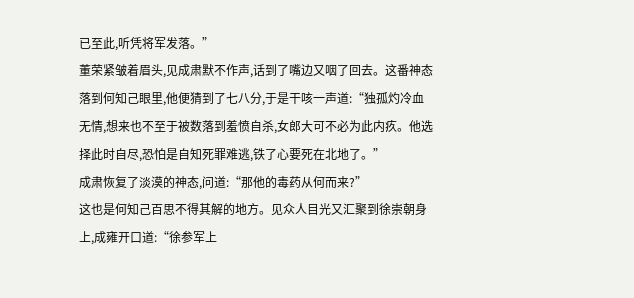已至此,听凭将军发落。”
董荣紧皱着眉头,见成肃默不作声,话到了嘴边又咽了回去。这番神态落到何知己眼里,他便猜到了七八分,于是干咳一声道:“独孤灼冷血无情,想来也不至于被数落到羞愤自杀,女郎大可不必为此内疚。他选择此时自尽,恐怕是自知死罪难逃,铁了心要死在北地了。”
成肃恢复了淡漠的神态,问道:“那他的毒药从何而来?”
这也是何知己百思不得其解的地方。见众人目光又汇聚到徐崇朝身上,成雍开口道:“徐参军上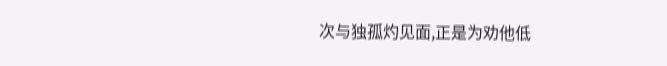次与独孤灼见面,正是为劝他低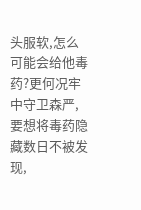头服软,怎么可能会给他毒药?更何况牢中守卫森严,要想将毒药隐藏数日不被发现,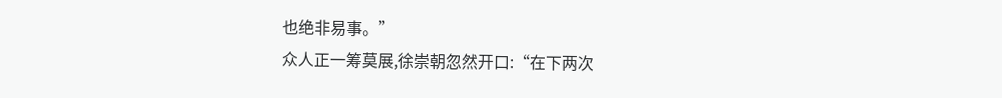也绝非易事。”
众人正一筹莫展,徐崇朝忽然开口:“在下两次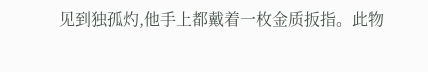见到独孤灼,他手上都戴着一枚金质扳指。此物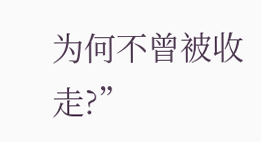为何不曾被收走?”